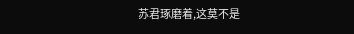苏君琢磨着,这莫不是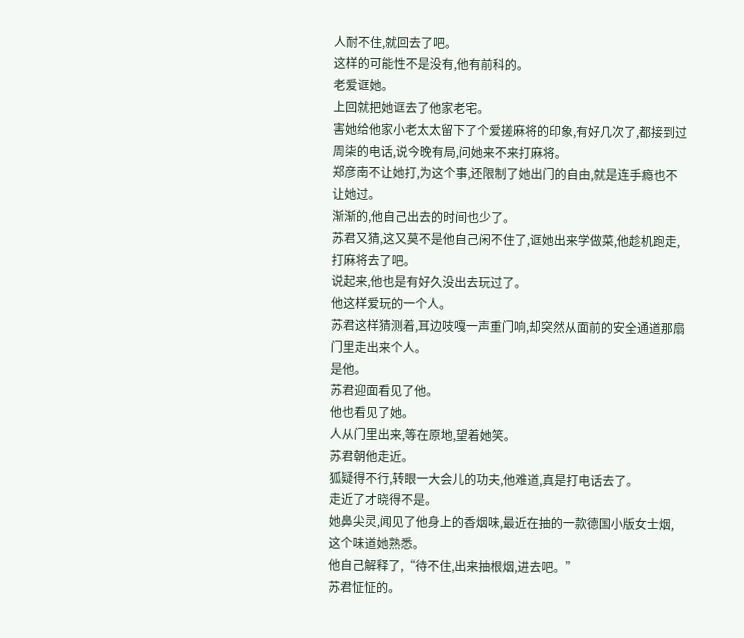人耐不住,就回去了吧。
这样的可能性不是没有,他有前科的。
老爱诓她。
上回就把她诓去了他家老宅。
害她给他家小老太太留下了个爱搓麻将的印象,有好几次了,都接到过周柒的电话,说今晚有局,问她来不来打麻将。
郑彦南不让她打,为这个事,还限制了她出门的自由,就是连手瘾也不让她过。
渐渐的,他自己出去的时间也少了。
苏君又猜,这又莫不是他自己闲不住了,诓她出来学做菜,他趁机跑走,打麻将去了吧。
说起来,他也是有好久没出去玩过了。
他这样爱玩的一个人。
苏君这样猜测着,耳边吱嘎一声重门响,却突然从面前的安全通道那扇门里走出来个人。
是他。
苏君迎面看见了他。
他也看见了她。
人从门里出来,等在原地,望着她笑。
苏君朝他走近。
狐疑得不行,转眼一大会儿的功夫,他难道,真是打电话去了。
走近了才晓得不是。
她鼻尖灵,闻见了他身上的香烟味,最近在抽的一款德国小版女士烟,这个味道她熟悉。
他自己解释了,“待不住,出来抽根烟,进去吧。”
苏君怔怔的。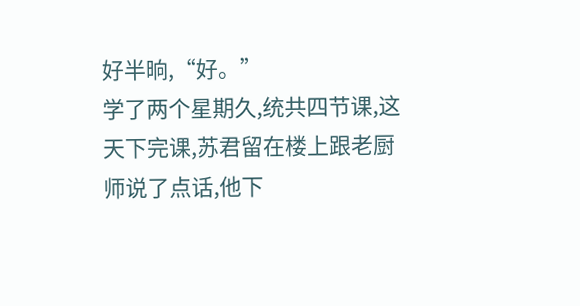好半晌,“好。”
学了两个星期久,统共四节课,这天下完课,苏君留在楼上跟老厨师说了点话,他下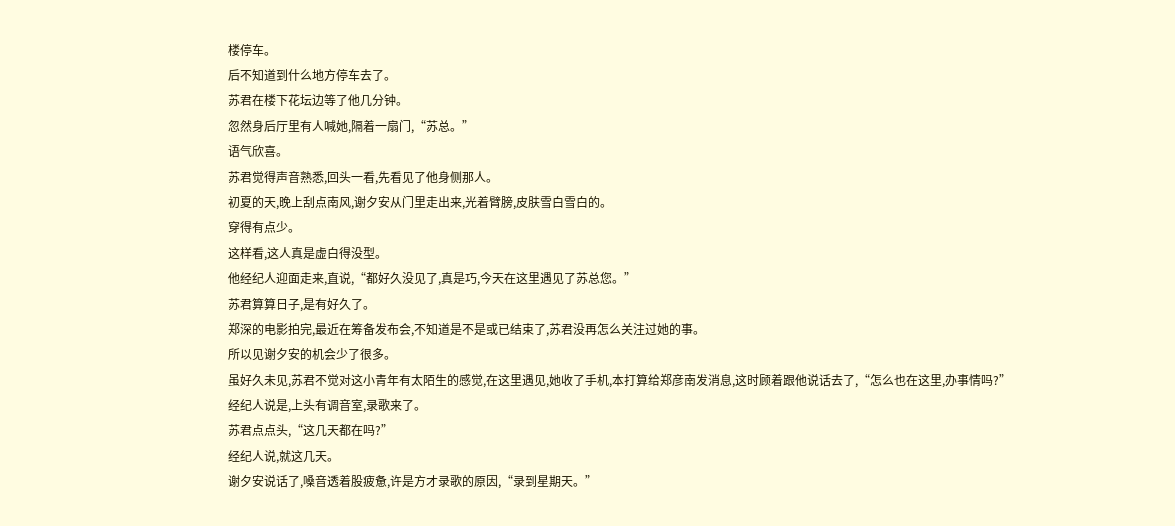楼停车。
后不知道到什么地方停车去了。
苏君在楼下花坛边等了他几分钟。
忽然身后厅里有人喊她,隔着一扇门,“苏总。”
语气欣喜。
苏君觉得声音熟悉,回头一看,先看见了他身侧那人。
初夏的天,晚上刮点南风,谢夕安从门里走出来,光着臂膀,皮肤雪白雪白的。
穿得有点少。
这样看,这人真是虚白得没型。
他经纪人迎面走来,直说,“都好久没见了,真是巧,今天在这里遇见了苏总您。”
苏君算算日子,是有好久了。
郑深的电影拍完,最近在筹备发布会,不知道是不是或已结束了,苏君没再怎么关注过她的事。
所以见谢夕安的机会少了很多。
虽好久未见,苏君不觉对这小青年有太陌生的感觉,在这里遇见,她收了手机,本打算给郑彦南发消息,这时顾着跟他说话去了,“怎么也在这里,办事情吗?”
经纪人说是,上头有调音室,录歌来了。
苏君点点头,“这几天都在吗?”
经纪人说,就这几天。
谢夕安说话了,嗓音透着股疲惫,许是方才录歌的原因,“录到星期天。”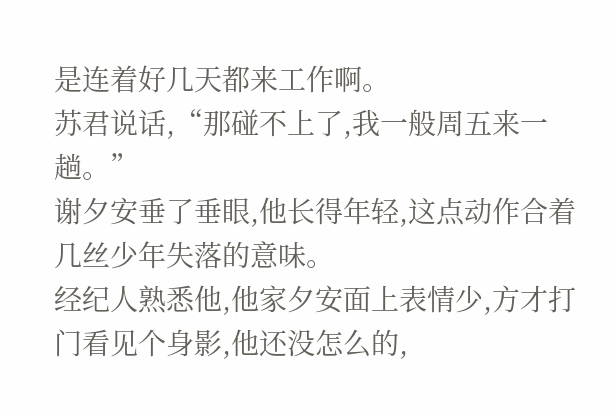是连着好几天都来工作啊。
苏君说话,“那碰不上了,我一般周五来一趟。”
谢夕安垂了垂眼,他长得年轻,这点动作合着几丝少年失落的意味。
经纪人熟悉他,他家夕安面上表情少,方才打门看见个身影,他还没怎么的,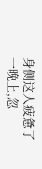身侧这人疲惫了一晚上,忽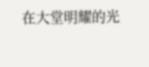在大堂明耀的光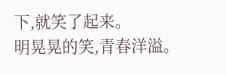下,就笑了起来。
明晃晃的笑,青春洋溢。